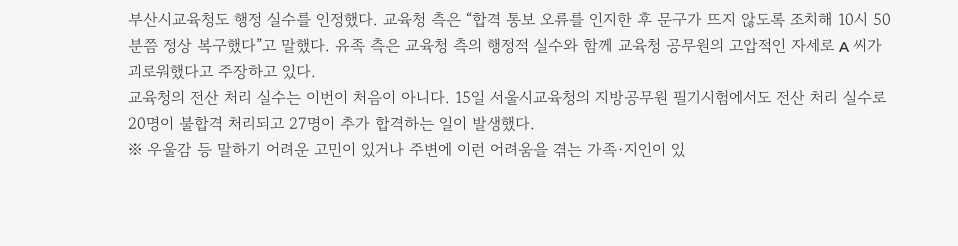부산시교육청도 행정 실수를 인정했다. 교육청 측은 “합격 통보 오류를 인지한 후 문구가 뜨지 않도록 조치해 10시 50분쯤 정상 복구했다”고 말했다. 유족 측은 교육청 측의 행정적 실수와 함께 교육청 공무원의 고압적인 자세로 A 씨가 괴로워했다고 주장하고 있다.
교육청의 전산 처리 실수는 이번이 처음이 아니다. 15일 서울시교육청의 지방공무원 필기시험에서도 전산 처리 실수로 20명이 불합격 처리되고 27명이 추가 합격하는 일이 발생했다.
※ 우울감 등 말하기 어려운 고민이 있거나 주변에 이런 어려움을 겪는 가족·지인이 있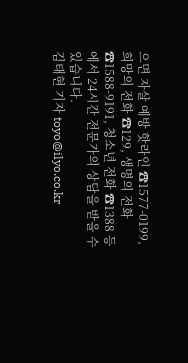으면 자살 예방 핫라인 ☎1577-0199, 희망의 전화 ☎129, 생명의 전화 ☎1588-9191, 청소년 전화 ☎1388 등에서 24시간 전문가의 상담을 받을 수 있습니다.
김태현 기자 toyo@ilyo.co.kr